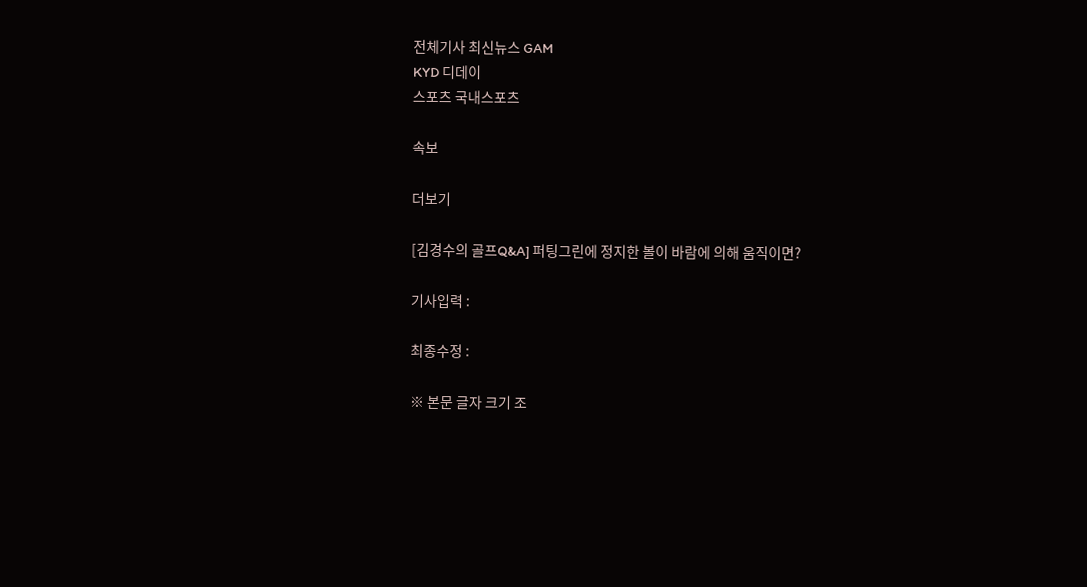전체기사 최신뉴스 GAM
KYD 디데이
스포츠 국내스포츠

속보

더보기

[김경수의 골프Q&A] 퍼팅그린에 정지한 볼이 바람에 의해 움직이면?

기사입력 :

최종수정 :

※ 본문 글자 크기 조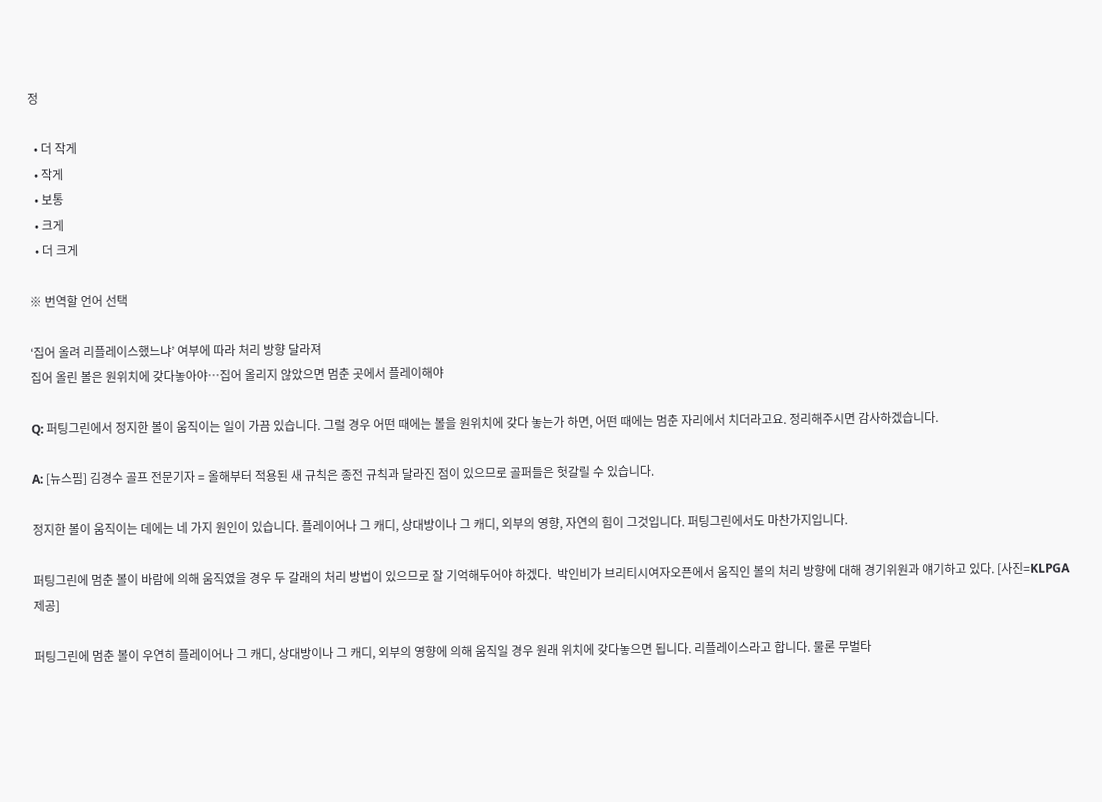정

  • 더 작게
  • 작게
  • 보통
  • 크게
  • 더 크게

※ 번역할 언어 선택

‘집어 올려 리플레이스했느냐’ 여부에 따라 처리 방향 달라져
집어 올린 볼은 원위치에 갖다놓아야…집어 올리지 않았으면 멈춘 곳에서 플레이해야

Q: 퍼팅그린에서 정지한 볼이 움직이는 일이 가끔 있습니다. 그럴 경우 어떤 때에는 볼을 원위치에 갖다 놓는가 하면, 어떤 때에는 멈춘 자리에서 치더라고요. 정리해주시면 감사하겠습니다.

A: [뉴스핌] 김경수 골프 전문기자 = 올해부터 적용된 새 규칙은 종전 규칙과 달라진 점이 있으므로 골퍼들은 헛갈릴 수 있습니다.

정지한 볼이 움직이는 데에는 네 가지 원인이 있습니다. 플레이어나 그 캐디, 상대방이나 그 캐디, 외부의 영향, 자연의 힘이 그것입니다. 퍼팅그린에서도 마찬가지입니다.

퍼팅그린에 멈춘 볼이 바람에 의해 움직였을 경우 두 갈래의 처리 방법이 있으므로 잘 기억해두어야 하겠다.  박인비가 브리티시여자오픈에서 움직인 볼의 처리 방향에 대해 경기위원과 얘기하고 있다. [사진=KLPGA 제공]

퍼팅그린에 멈춘 볼이 우연히 플레이어나 그 캐디, 상대방이나 그 캐디, 외부의 영향에 의해 움직일 경우 원래 위치에 갖다놓으면 됩니다. 리플레이스라고 합니다. 물론 무벌타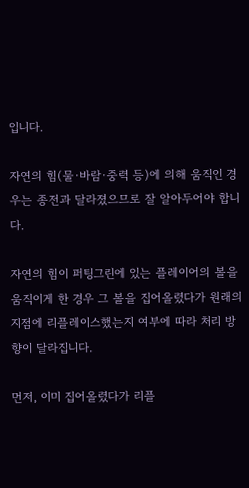입니다.

자연의 힘(물·바람·중력 등)에 의해 움직인 경우는 종전과 달라졌으므로 잘 알아두어야 합니다.

자연의 힘이 퍼팅그린에 있는 플레이어의 볼을 움직이게 한 경우 그 볼을 집어올렸다가 원래의 지점에 리플레이스했는지 여부에 따라 처리 방향이 달라집니다.

먼저, 이미 집어올렸다가 리플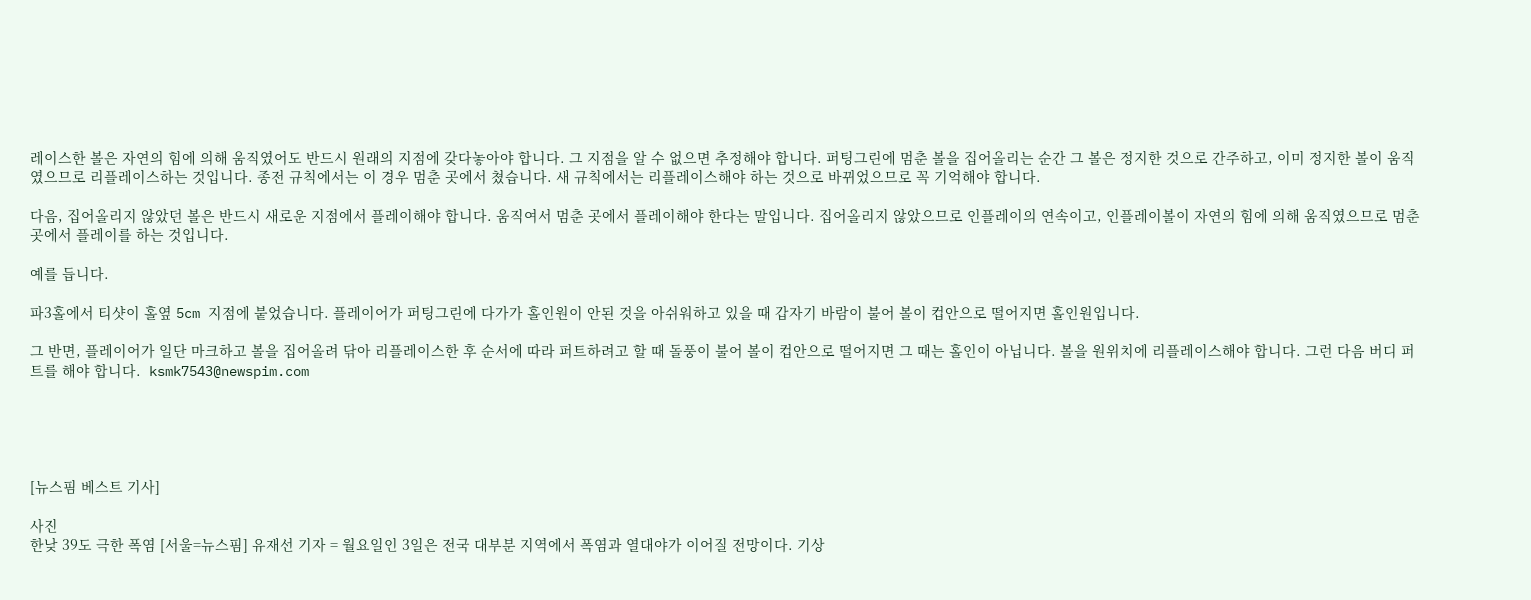레이스한 볼은 자연의 힘에 의해 움직였어도 반드시 원래의 지점에 갖다놓아야 합니다. 그 지점을 알 수 없으면 추정해야 합니다. 퍼팅그린에 멈춘 볼을 집어올리는 순간 그 볼은 정지한 것으로 간주하고, 이미 정지한 볼이 움직였으므로 리플레이스하는 것입니다. 종전 규칙에서는 이 경우 멈춘 곳에서 쳤습니다. 새 규칙에서는 리플레이스해야 하는 것으로 바뀌었으므로 꼭 기억해야 합니다.

다음, 집어올리지 않았던 볼은 반드시 새로운 지점에서 플레이해야 합니다. 움직여서 멈춘 곳에서 플레이해야 한다는 말입니다. 집어올리지 않았으므로 인플레이의 연속이고, 인플레이볼이 자연의 힘에 의해 움직였으므로 멈춘 곳에서 플레이를 하는 것입니다.

예를 듭니다.

파3홀에서 티샷이 홀옆 5cm 지점에 붙었습니다. 플레이어가 퍼팅그린에 다가가 홀인원이 안된 것을 아쉬워하고 있을 때 갑자기 바람이 불어 볼이 컵안으로 떨어지면 홀인원입니다.

그 반면, 플레이어가 일단 마크하고 볼을 집어올려 닦아 리플레이스한 후 순서에 따라 퍼트하려고 할 때 돌풍이 불어 볼이 컵안으로 떨어지면 그 때는 홀인이 아닙니다. 볼을 원위치에 리플레이스해야 합니다. 그런 다음 버디 퍼트를 해야 합니다.  ksmk7543@newspim.com





[뉴스핌 베스트 기사]

사진
한낮 39도 극한 폭염 [서울=뉴스핌] 유재선 기자 = 월요일인 3일은 전국 대부분 지역에서 폭염과 열대야가 이어질 전망이다. 기상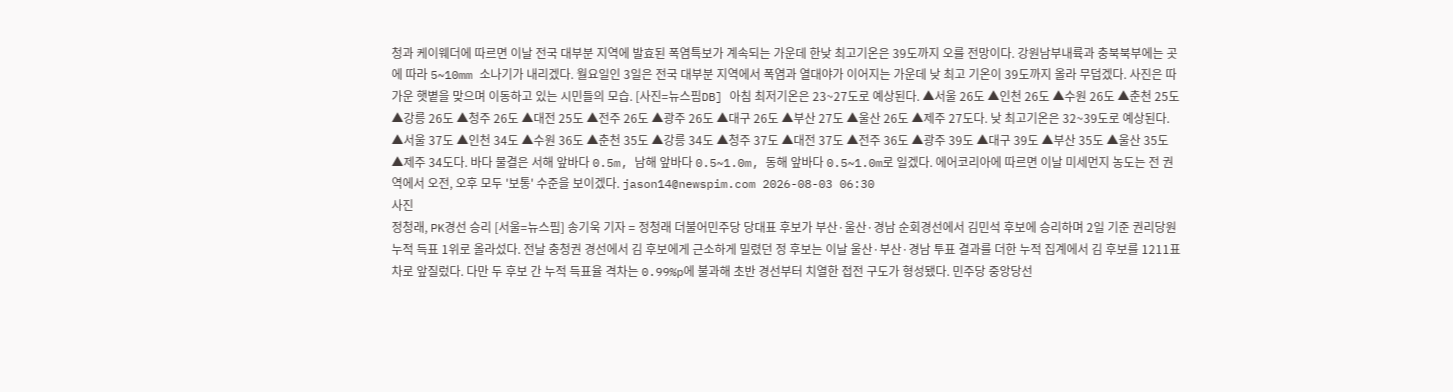청과 케이웨더에 따르면 이날 전국 대부분 지역에 발효된 폭염특보가 계속되는 가운데 한낮 최고기온은 39도까지 오를 전망이다. 강원남부내륙과 충북북부에는 곳에 따라 5~10mm 소나기가 내리겠다. 월요일인 3일은 전국 대부분 지역에서 폭염과 열대야가 이어지는 가운데 낮 최고 기온이 39도까지 올라 무덥겠다. 사진은 따가운 햇볕을 맞으며 이동하고 있는 시민들의 모습. [사진=뉴스핌DB] 아침 최저기온은 23~27도로 예상된다. ▲서울 26도 ▲인천 26도 ▲수원 26도 ▲춘천 25도 ▲강릉 26도 ▲청주 26도 ▲대전 25도 ▲전주 26도 ▲광주 26도 ▲대구 26도 ▲부산 27도 ▲울산 26도 ▲제주 27도다. 낮 최고기온은 32~39도로 예상된다. ▲서울 37도 ▲인천 34도 ▲수원 36도 ▲춘천 35도 ▲강릉 34도 ▲청주 37도 ▲대전 37도 ▲전주 36도 ▲광주 39도 ▲대구 39도 ▲부산 35도 ▲울산 35도 ▲제주 34도다. 바다 물결은 서해 앞바다 0.5m, 남해 앞바다 0.5~1.0m, 동해 앞바다 0.5~1.0m로 일겠다. 에어코리아에 따르면 이날 미세먼지 농도는 전 권역에서 오전, 오후 모두 '보통' 수준을 보이겠다. jason14@newspim.com 2026-08-03 06:30
사진
정청래, PK경선 승리 [서울=뉴스핌] 송기욱 기자 = 정청래 더불어민주당 당대표 후보가 부산·울산·경남 순회경선에서 김민석 후보에 승리하며 2일 기준 권리당원 누적 득표 1위로 올라섰다. 전날 충청권 경선에서 김 후보에게 근소하게 밀렸던 정 후보는 이날 울산·부산·경남 투표 결과를 더한 누적 집계에서 김 후보를 1211표 차로 앞질렀다. 다만 두 후보 간 누적 득표율 격차는 0.99%p에 불과해 초반 경선부터 치열한 접전 구도가 형성됐다. 민주당 중앙당선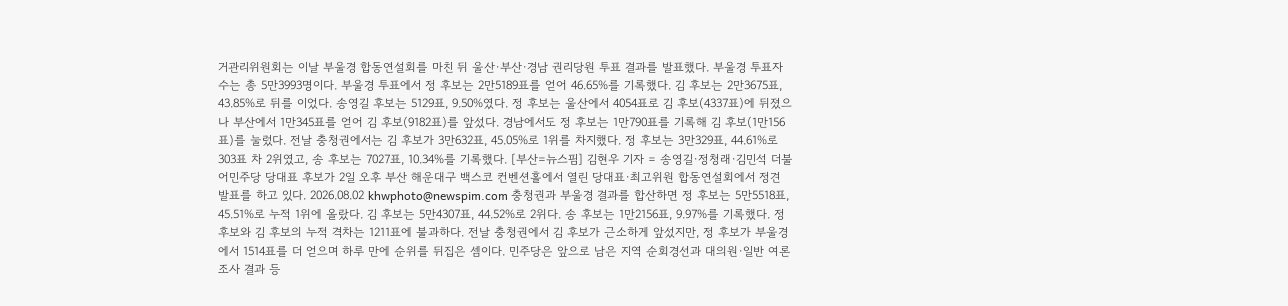거관리위원회는 이날 부울경 합동연설회를 마친 뒤 울산·부산·경남 권리당원 투표 결과를 발표했다. 부울경 투표자수는 총 5만3993명이다. 부울경 투표에서 정 후보는 2만5189표를 얻어 46.65%를 기록했다. 김 후보는 2만3675표, 43.85%로 뒤를 이었다. 송영길 후보는 5129표, 9.50%였다. 정 후보는 울산에서 4054표로 김 후보(4337표)에 뒤졌으나 부산에서 1만345표를 얻어 김 후보(9182표)를 앞섰다. 경남에서도 정 후보는 1만790표를 기록해 김 후보(1만156표)를 눌렀다. 전날 충청권에서는 김 후보가 3만632표, 45.05%로 1위를 차지했다. 정 후보는 3만329표, 44.61%로 303표 차 2위였고, 송 후보는 7027표, 10.34%를 기록했다. [부산=뉴스핌] 김현우 기자 = 송영길·정청래·김민석 더불어민주당 당대표 후보가 2일 오후 부산 해운대구 백스코 컨벤션홀에서 열린 당대표·최고위원 합동연설회에서 정견 발표를 하고 있다. 2026.08.02 khwphoto@newspim.com 충청권과 부울경 결과를 합산하면 정 후보는 5만5518표, 45.51%로 누적 1위에 올랐다. 김 후보는 5만4307표, 44.52%로 2위다. 송 후보는 1만2156표, 9.97%를 기록했다. 정 후보와 김 후보의 누적 격차는 1211표에 불과하다. 전날 충청권에서 김 후보가 근소하게 앞섰지만, 정 후보가 부울경에서 1514표를 더 얻으며 하루 만에 순위를 뒤집은 셈이다. 민주당은 앞으로 남은 지역 순회경선과 대의원·일반 여론조사 결과 등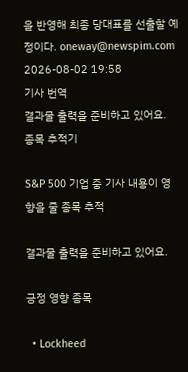을 반영해 최종 당대표를 선출할 예정이다. oneway@newspim.com 2026-08-02 19:58
기사 번역
결과물 출력을 준비하고 있어요.
종목 추적기

S&P 500 기업 중 기사 내용이 영향을 줄 종목 추적

결과물 출력을 준비하고 있어요.

긍정 영향 종목

  • Lockheed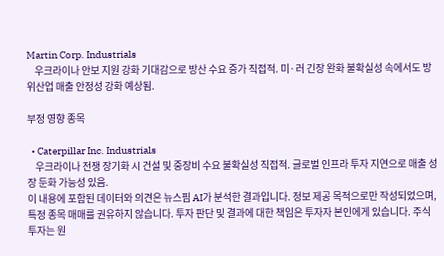Martin Corp. Industrials
    우크라이나 안보 지원 강화 기대감으로 방산 수요 증가 직접적. 미·러 긴장 완화 불확실성 속에서도 방위산업 매출 안정성 강화 예상됨.

부정 영향 종목

  • Caterpillar Inc. Industrials
    우크라이나 전쟁 장기화 시 건설 및 중장비 수요 불확실성 직접적. 글로벌 인프라 투자 지연으로 매출 성장 둔화 가능성 있음.
이 내용에 포함된 데이터와 의견은 뉴스핌 AI가 분석한 결과입니다. 정보 제공 목적으로만 작성되었으며, 특정 종목 매매를 권유하지 않습니다. 투자 판단 및 결과에 대한 책임은 투자자 본인에게 있습니다. 주식 투자는 원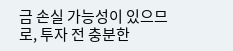금 손실 가능성이 있으므로, 투자 전 충분한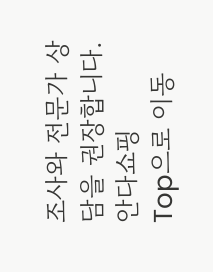조사와 전문가 상담을 권장합니다.
안다쇼핑
Top으로 이동